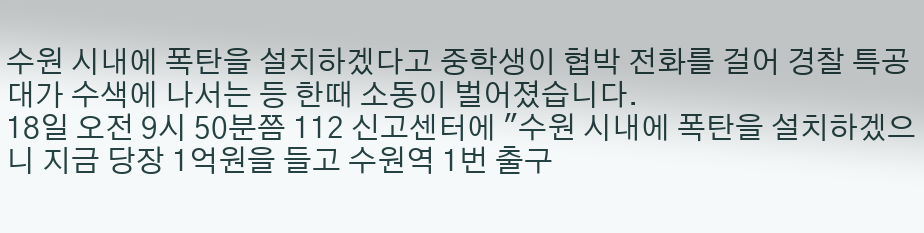수원 시내에 폭탄을 설치하겠다고 중학생이 협박 전화를 걸어 경찰 특공대가 수색에 나서는 등 한때 소동이 벌어졌습니다.
18일 오전 9시 50분쯤 112 신고센터에 "수원 시내에 폭탄을 설치하겠으니 지금 당장 1억원을 들고 수원역 1번 출구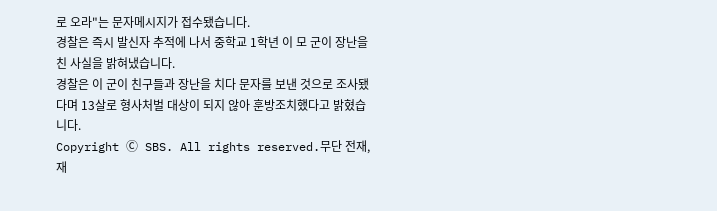로 오라"는 문자메시지가 접수됐습니다.
경찰은 즉시 발신자 추적에 나서 중학교 1학년 이 모 군이 장난을 친 사실을 밝혀냈습니다.
경찰은 이 군이 친구들과 장난을 치다 문자를 보낸 것으로 조사됐다며 13살로 형사처벌 대상이 되지 않아 훈방조치했다고 밝혔습니다.
Copyright Ⓒ SBS. All rights reserved.무단 전재, 재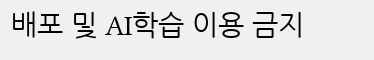배포 및 AI학습 이용 금지